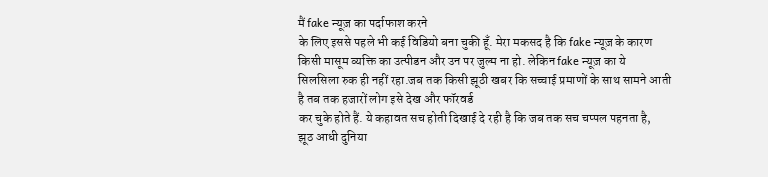मैं fake न्यूज़ का पर्दाफाश करने
के लिए इससे पहले भी कई विडियो बना चुकी हूँ. मेरा मकसद है कि fake न्यूज़ के कारण
किसी मासूम व्यक्ति का उत्पीडन और उन पर जुल्म ना हो. लेकिन fake न्यूज़ का ये
सिलसिला रुक ही नहीं रहा.जब तक किसी झूठी खबर कि सच्चाई प्रमाणों के साथ सामने आती
है तब तक हजारों लोग इसे देख और फॉरवर्ड
कर चुके होते हैं. ये कहावत सच होती दिखाई दे रही है कि जब तक सच चप्पल पहनता है,
झूठ आधी दुनिया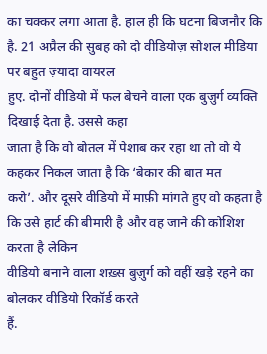का चक्कर लगा आता है. हाल ही कि घटना बिजनौर कि है. 21 अप्रैल की सुबह को दो वीडियोज़ सोशल मीडिया पर बहुत ज़्यादा वायरल
हुए. दोनों वीडियो में फल बेचने वाला एक बुज़ुर्ग व्यक्ति दिखाई देता है. उससे कहा
जाता है कि वो बोतल में पेशाब कर रहा था तो वो ये कहकर निकल जाता है कि ‘बेकार की बात मत
करो’. और दूसरे वीडियो में माफ़ी मांगते हुए वो कहता है कि उसे हार्ट की बीमारी है और वह जाने की कोशिश करता है लेकिन
वीडियो बनाने वाला शख़्स बुज़ुर्ग को वहीं खड़े रहने का बोलकर वीडियो रिकॉर्ड करते
हैं.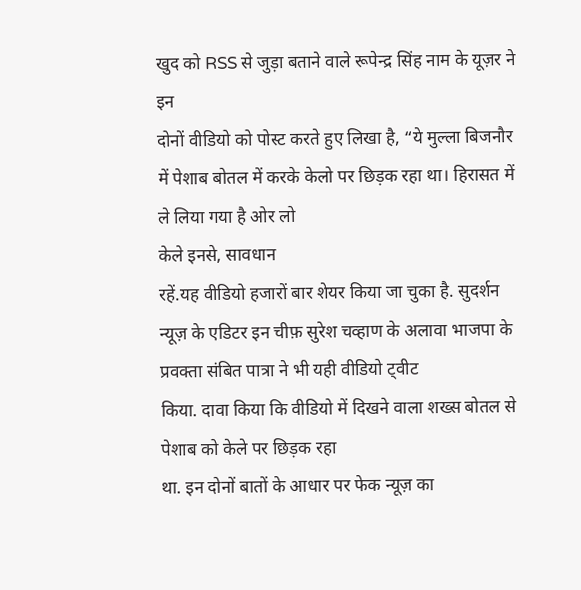खुद को RSS से जुड़ा बताने वाले रूपेन्द्र सिंह नाम के यूज़र ने इन
दोनों वीडियो को पोस्ट करते हुए लिखा है, “ये मुल्ला बिजनौर
में पेशाब बोतल में करके केलो पर छिड़क रहा था। हिरासत में ले लिया गया है ओर लो
केले इनसे, सावधान
रहें.यह वीडियो हजारों बार शेयर किया जा चुका है. सुदर्शन न्यूज़ के एडिटर इन चीफ़ सुरेश चव्हाण के अलावा भाजपा के प्रवक्ता संबित पात्रा ने भी यही वीडियो ट्वीट
किया. दावा किया कि वीडियो में दिखने वाला शख्स बोतल से पेशाब को केले पर छिड़क रहा
था. इन दोनों बातों के आधार पर फेक न्यूज़ का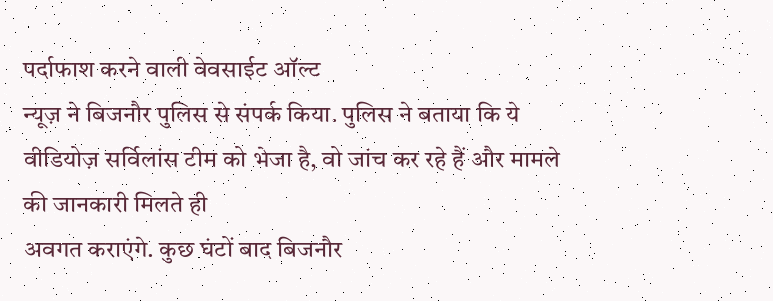पर्दाफाश करने वाली वेवसाईट ऑल्ट
न्यूज़ ने बिजनौर पुलिस से संपर्क किया. पुलिस ने बताया कि ये वीडियोज़ सर्विलांस टीम को भेजा है, वो जांच कर रहे हैं और मामले की जानकारी मिलते ही
अवगत कराएंगे. कुछ घंटों बाद बिजनौर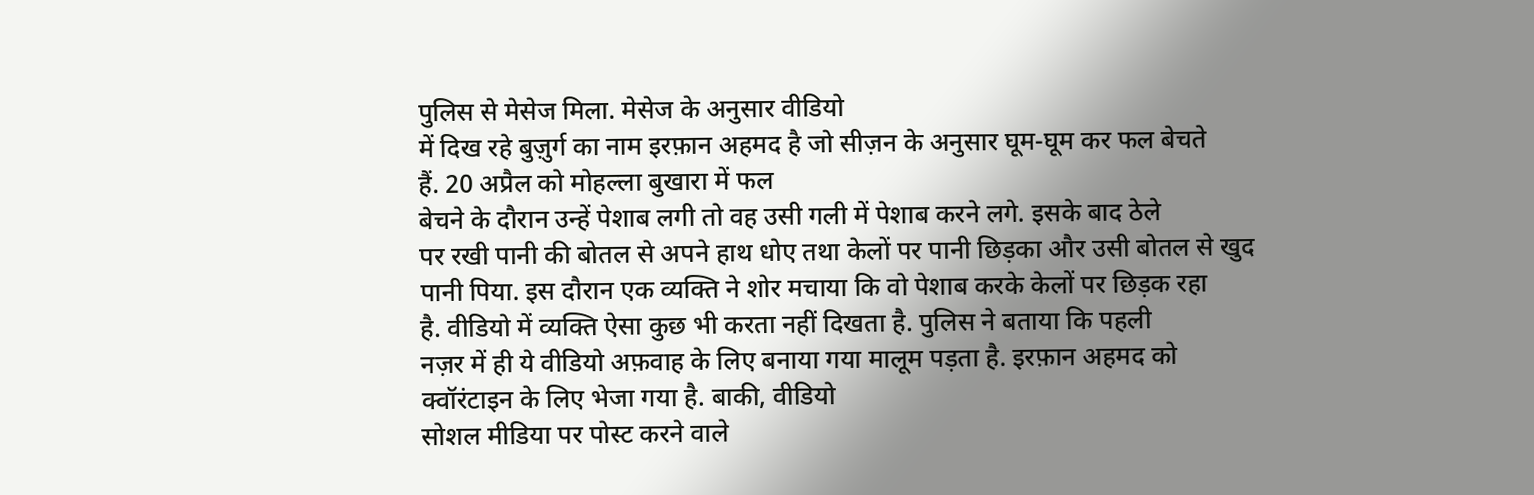पुलिस से मेसेज मिला. मेसेज के अनुसार वीडियो
में दिख रहे बुज़ुर्ग का नाम इरफ़ान अहमद है जो सीज़न के अनुसार घूम-घूम कर फल बेचते
हैं. 20 अप्रैल को मोहल्ला बुखारा में फल
बेचने के दौरान उन्हें पेशाब लगी तो वह उसी गली में पेशाब करने लगे. इसके बाद ठेले
पर रखी पानी की बोतल से अपने हाथ धोए तथा केलों पर पानी छिड़का और उसी बोतल से खुद
पानी पिया. इस दौरान एक व्यक्ति ने शोर मचाया कि वो पेशाब करके केलों पर छिड़क रहा
है. वीडियो में व्यक्ति ऐसा कुछ भी करता नहीं दिखता है. पुलिस ने बताया कि पहली
नज़र में ही ये वीडियो अफ़वाह के लिए बनाया गया मालूम पड़ता है. इरफ़ान अहमद को
क्वॉरंटाइन के लिए भेजा गया है. बाकी, वीडियो
सोशल मीडिया पर पोस्ट करने वाले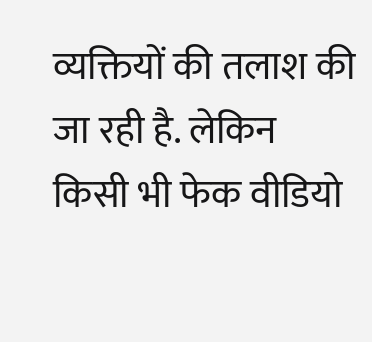व्यक्तियों की तलाश की जा रही है. लेकिन
किसी भी फेक वीडियो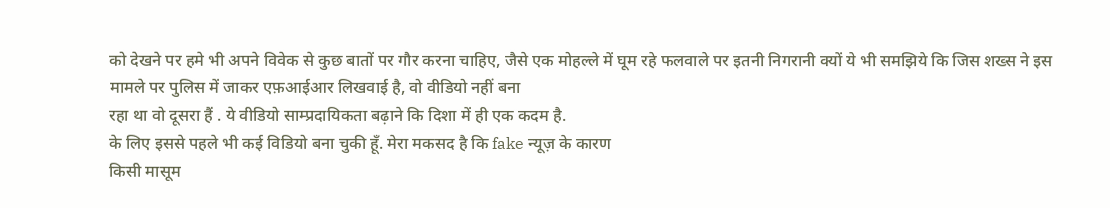को देखने पर हमे भी अपने विवेक से कुछ बातों पर गौर करना चाहिए, जैसे एक मोहल्ले में घूम रहे फलवाले पर इतनी निगरानी क्यों ये भी समझिये कि जिस शख्स ने इस
मामले पर पुलिस में जाकर एफ़आईआर लिखवाई है, वो वीडियो नहीं बना
रहा था वो दूसरा हैं . ये वीडियो साम्प्रदायिकता बढ़ाने कि दिशा में ही एक कदम है.
के लिए इससे पहले भी कई विडियो बना चुकी हूँ. मेरा मकसद है कि fake न्यूज़ के कारण
किसी मासूम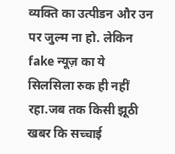व्यक्ति का उत्पीडन और उन पर जुल्म ना हो. लेकिन fake न्यूज़ का ये
सिलसिला रुक ही नहीं रहा.जब तक किसी झूठी खबर कि सच्चाई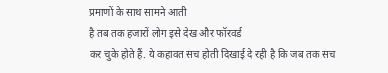प्रमाणों के साथ सामने आती
है तब तक हजारों लोग इसे देख और फॉरवर्ड
कर चुके होते हैं. ये कहावत सच होती दिखाई दे रही है कि जब तक सच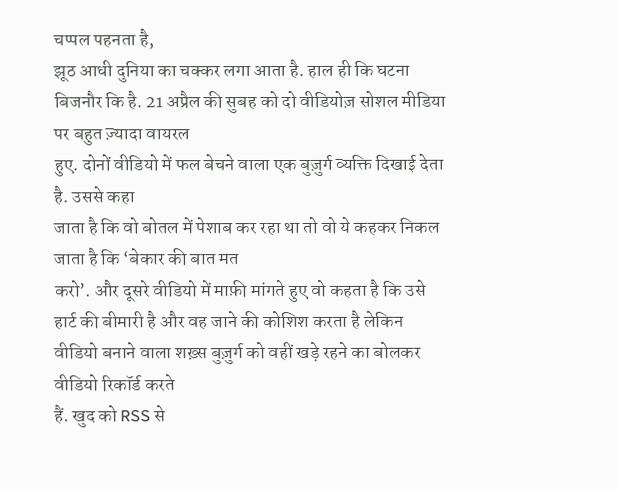चप्पल पहनता है,
झूठ आधी दुनिया का चक्कर लगा आता है. हाल ही कि घटना बिजनौर कि है. 21 अप्रैल की सुबह को दो वीडियोज़ सोशल मीडिया पर बहुत ज़्यादा वायरल
हुए. दोनों वीडियो में फल बेचने वाला एक बुज़ुर्ग व्यक्ति दिखाई देता है. उससे कहा
जाता है कि वो बोतल में पेशाब कर रहा था तो वो ये कहकर निकल जाता है कि ‘बेकार की बात मत
करो’. और दूसरे वीडियो में माफ़ी मांगते हुए वो कहता है कि उसे हार्ट की बीमारी है और वह जाने की कोशिश करता है लेकिन
वीडियो बनाने वाला शख़्स बुज़ुर्ग को वहीं खड़े रहने का बोलकर वीडियो रिकॉर्ड करते
हैं. खुद को RSS से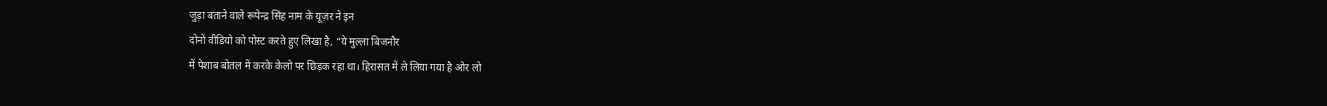जुड़ा बताने वाले रूपेन्द्र सिंह नाम के यूज़र ने इन
दोनों वीडियो को पोस्ट करते हुए लिखा है, “ये मुल्ला बिजनौर
में पेशाब बोतल में करके केलो पर छिड़क रहा था। हिरासत में ले लिया गया है ओर लो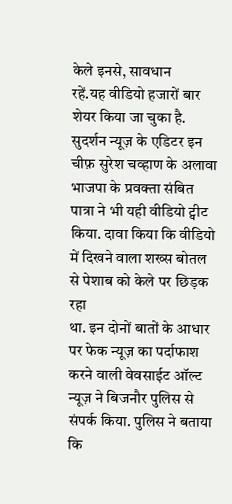केले इनसे, सावधान
रहें.यह वीडियो हजारों बार शेयर किया जा चुका है. सुदर्शन न्यूज़ के एडिटर इन चीफ़ सुरेश चव्हाण के अलावा भाजपा के प्रवक्ता संबित पात्रा ने भी यही वीडियो ट्वीट
किया. दावा किया कि वीडियो में दिखने वाला शख्स बोतल से पेशाब को केले पर छिड़क रहा
था. इन दोनों बातों के आधार पर फेक न्यूज़ का पर्दाफाश करने वाली वेवसाईट ऑल्ट
न्यूज़ ने बिजनौर पुलिस से संपर्क किया. पुलिस ने बताया कि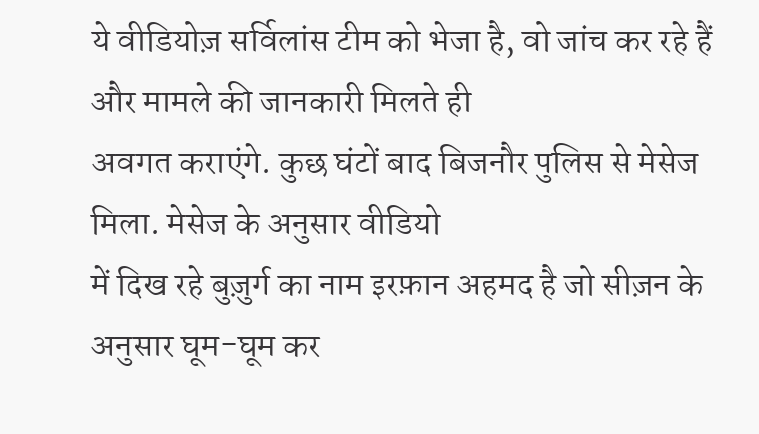ये वीडियोज़ सर्विलांस टीम को भेजा है, वो जांच कर रहे हैं और मामले की जानकारी मिलते ही
अवगत कराएंगे. कुछ घंटों बाद बिजनौर पुलिस से मेसेज मिला. मेसेज के अनुसार वीडियो
में दिख रहे बुज़ुर्ग का नाम इरफ़ान अहमद है जो सीज़न के अनुसार घूम-घूम कर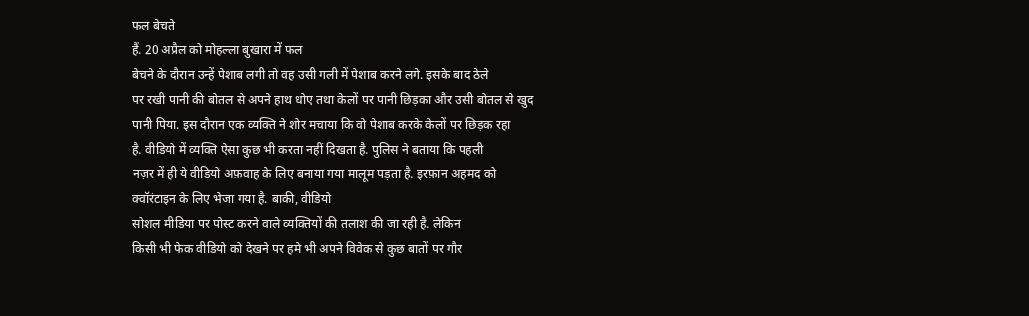फल बेचते
हैं. 20 अप्रैल को मोहल्ला बुखारा में फल
बेचने के दौरान उन्हें पेशाब लगी तो वह उसी गली में पेशाब करने लगे. इसके बाद ठेले
पर रखी पानी की बोतल से अपने हाथ धोए तथा केलों पर पानी छिड़का और उसी बोतल से खुद
पानी पिया. इस दौरान एक व्यक्ति ने शोर मचाया कि वो पेशाब करके केलों पर छिड़क रहा
है. वीडियो में व्यक्ति ऐसा कुछ भी करता नहीं दिखता है. पुलिस ने बताया कि पहली
नज़र में ही ये वीडियो अफ़वाह के लिए बनाया गया मालूम पड़ता है. इरफ़ान अहमद को
क्वॉरंटाइन के लिए भेजा गया है. बाकी, वीडियो
सोशल मीडिया पर पोस्ट करने वाले व्यक्तियों की तलाश की जा रही है. लेकिन
किसी भी फेक वीडियो को देखने पर हमे भी अपने विवेक से कुछ बातों पर गौर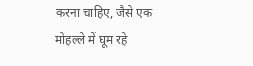करना चाहिए, जैसे एक मोहल्ले में घूम रहे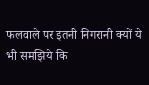फलवाले पर इतनी निगरानी क्यों ये भी समझिये कि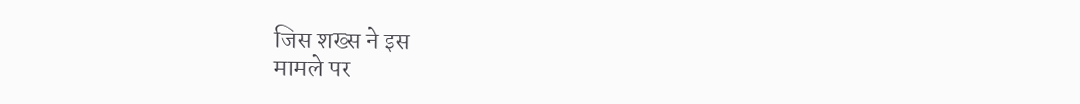जिस शख्स ने इस
मामले पर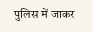पुलिस में जाकर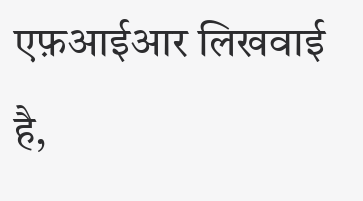एफ़आईआर लिखवाई है,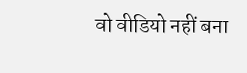वो वीडियो नहीं बना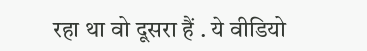रहा था वो दूसरा हैं . ये वीडियो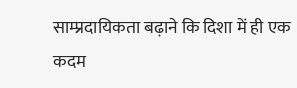साम्प्रदायिकता बढ़ाने कि दिशा में ही एक कदम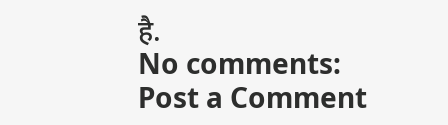है.
No comments:
Post a Comment